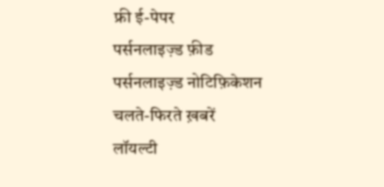फ्री ई-पेपर
पर्सनलाइज़्ड फ़ीड
पर्सनलाइज़्ड नोटिफ़िकेशन
चलते-फिरते ख़बरें
लॉयल्टी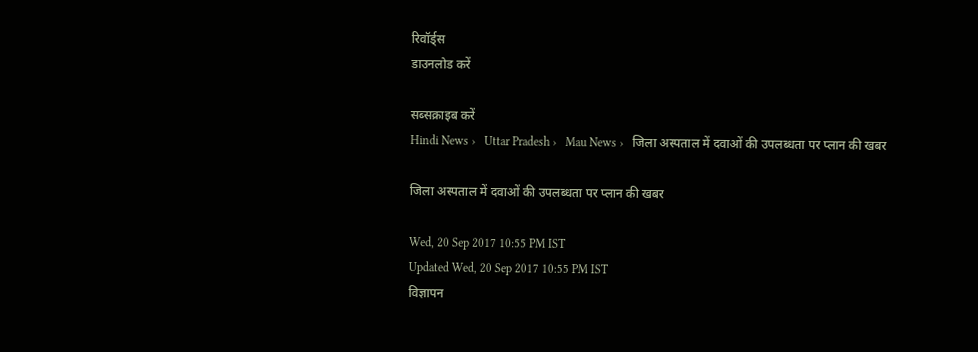रिवॉर्ड्स
डाउनलोड करें

सब्सक्राइब करें
Hindi News ›   Uttar Pradesh ›   Mau News ›   जिला अस्पताल में दवाओं की उपलब्धता पर प्लान की खबर

जिला अस्पताल में दवाओं की उपलब्धता पर प्लान की खबर

Wed, 20 Sep 2017 10:55 PM IST
Updated Wed, 20 Sep 2017 10:55 PM IST
विज्ञापन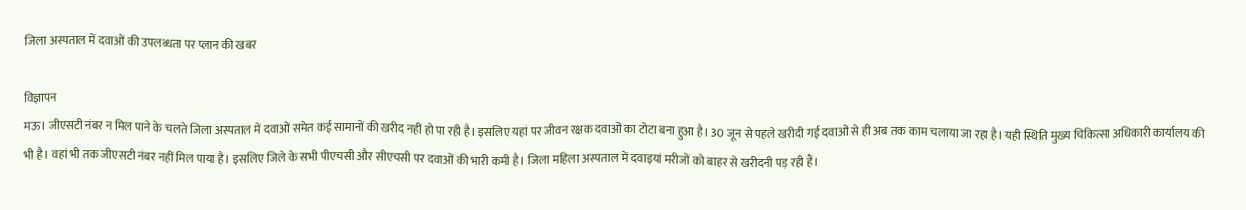जिला अस्पताल में दवाओं की उपलब्धता पर प्लान की खबर

विज्ञापन
मऊ। जीएसटी नंबर न मिल पाने के चलते जिला अस्पताल में दवाओं समेत कई सामानों की खरीद नहीं हो पा रही है। इसलिए यहां पर जीवन रक्षक दवाओं का टोटा बना हुआ है। 30 जून से पहले खरीदी गई दवाओं से ही अब तक काम चलाया जा रहा है। यही स्थिति मुख्य चिकित्सा अधिकारी कार्यालय की भी है। वहां भी तक जीएसटी नंबर नहीं मिल पाया है। इसलिए जिले के सभी पीएचसी और सीएचसी पर दवाओं की भारी कमी है। जिला महिला अस्पताल में दवाइयां मरीजों को बाहर से खरीदनी पड़ रही हैं।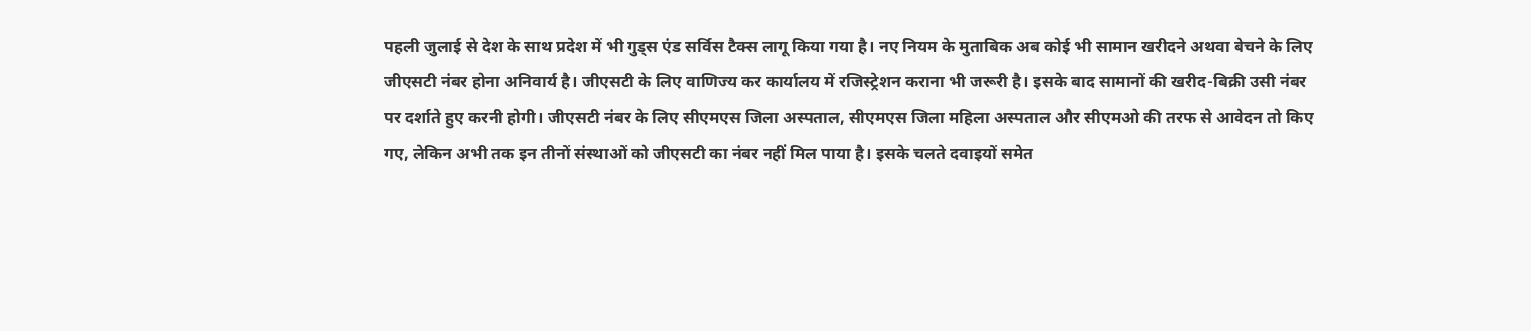पहली जुलाई से देश के साथ प्रदेश में भी गुड्स एंड सर्विस टैक्स लागू किया गया है। नए नियम के मुताबिक अब कोई भी सामान खरीदने अथवा बेचने के लिए जीएसटी नंबर होना अनिवार्य है। जीएसटी के लिए वाणिज्य कर कार्यालय में रजिस्ट्रेशन कराना भी जरूरी है। इसके बाद सामानों की खरीद-बिक्री उसी नंबर पर दर्शाते हुए करनी होगी। जीएसटी नंबर के लिए सीएमएस जिला अस्पताल, सीएमएस जिला महिला अस्पताल और सीएमओ की तरफ से आवेदन तो किए गए, लेकिन अभी तक इन तीनों संस्थाओं को जीएसटी का नंबर नहीं मिल पाया है। इसके चलते दवाइयों समेत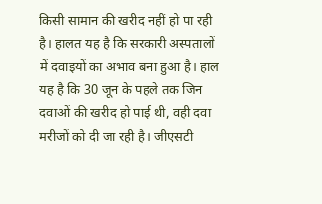किसी सामान की खरीद नहीं हो पा रही है। हालत यह है कि सरकारी अस्पतालों में दवाइयों का अभाव बना हुआ है। हाल यह है कि 30 जून के पहले तक जिन दवाओं की खरीद हो पाई थी, वही दवा मरीजों को दी जा रही है। जीएसटी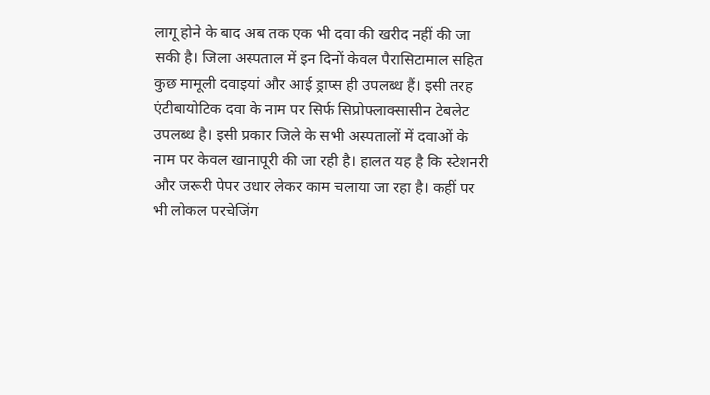लागू होने के बाद अब तक एक भी दवा की खरीद नहीं की जा सकी है। जिला अस्पताल में इन दिनों केवल पैरासिटामाल सहित कुछ मामूली दवाइयां और आई ड्राप्स ही उपलब्ध हैं। इसी तरह एंटीबायोटिक दवा के नाम पर सिर्फ सिप्रोफ्लाक्सासीन टेबलेट उपलब्ध है। इसी प्रकार जिले के सभी अस्पतालों में दवाओं के नाम पर केवल खानापूरी की जा रही है। हालत यह है कि स्टेशनरी और जरूरी पेपर उधार लेकर काम चलाया जा रहा है। कहीं पर भी लोकल परचेजिंग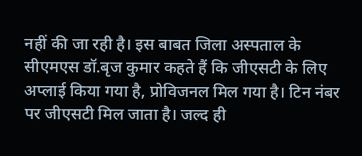नहीं की जा रही है। इस बाबत जिला अस्पताल के सीएमएस डॉ.बृज कुमार कहते हैं कि जीएसटी के लिए अप्लाई किया गया है, प्रोविजनल मिल गया है। टिन नंबर पर जीएसटी मिल जाता है। जल्द ही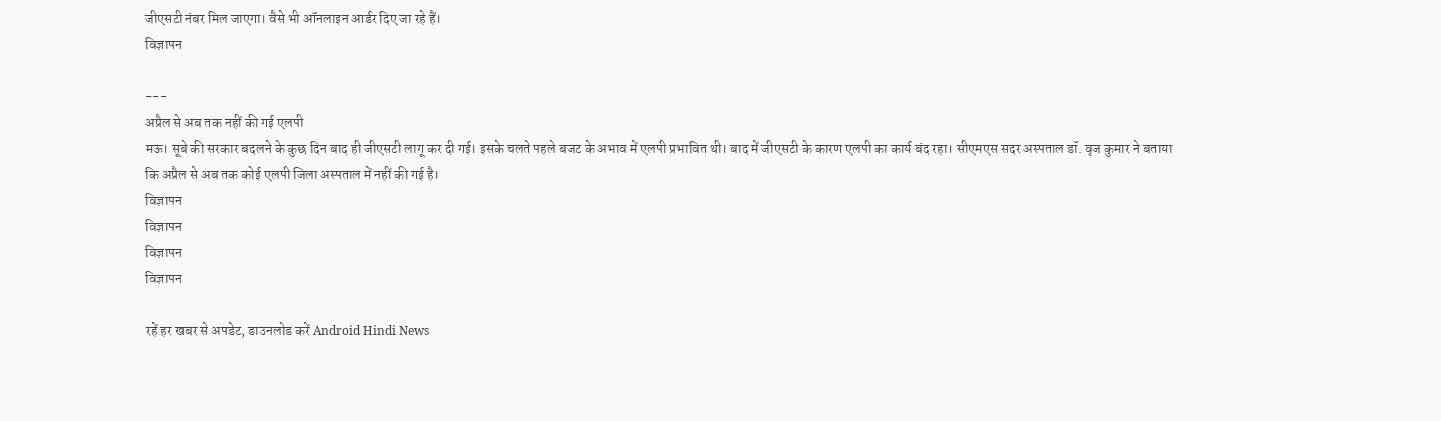जीएसटी नंबर मिल जाएगा। वैसे भी ऑनलाइन आर्डर दिए जा रहे हैं।
विज्ञापन

---
अप्रैल से अब तक नहीं की गई एलपी
मऊ। सूबे की सरकार बदलने के कुछ दिन बाद ही जीएसटी लागू कर दी गई। इसके चलते पहले बजट के अभाव में एलपी प्रभावित थी। बाद में जीएसटी के कारण एलपी का कार्य बंद रहा। सीएमएस सदर अस्पताल डॉ. वृज कुमार ने बताया कि अप्रैल से अब तक कोई एलपी जिला अस्पताल में नहीं की गई है।
विज्ञापन
विज्ञापन
विज्ञापन
विज्ञापन

रहें हर खबर से अपडेट, डाउनलोड करें Android Hindi News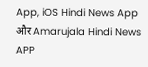App, iOS Hindi News App और Amarujala Hindi News APP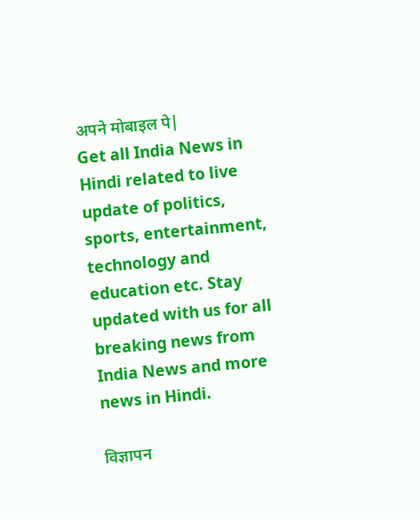अपने मोबाइल पे|
Get all India News in Hindi related to live update of politics, sports, entertainment, technology and education etc. Stay updated with us for all breaking news from India News and more news in Hindi.

विज्ञापन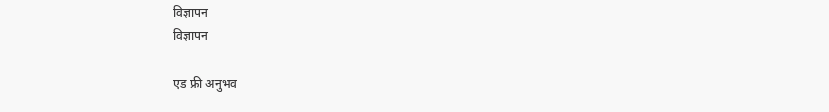विज्ञापन
विज्ञापन

एड फ्री अनुभव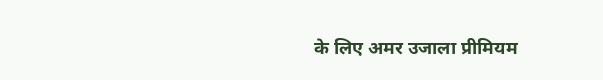के लिए अमर उजाला प्रीमियम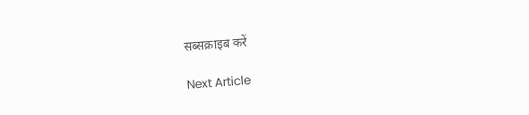सब्सक्राइब करें

Next Article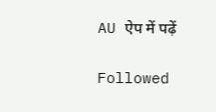AU ऐप में पढ़ें

Followed